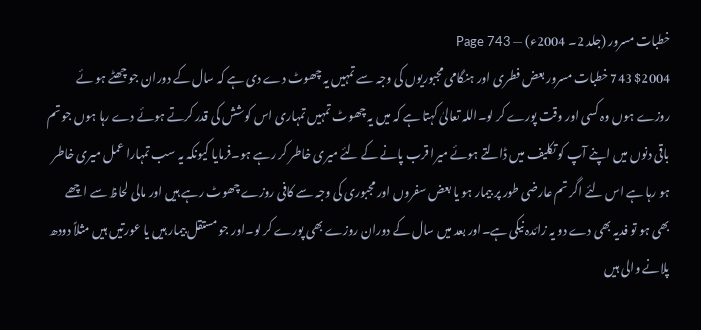خطبات مسرور (جلد 2۔ 2004ء) — Page 743
$2004 743 خطبات مسرور بعض فطری اور ہنگامی مجبوریوں کی وجہ سے تمہیں یہ چھوٹ دے دی ہے کہ سال کے دوران جو چھٹے ہو ئے روزے ہوں وہ کسی اور وقت پورے کر لو۔اللہ تعالیٰ کہتا ہے کہ میں یہ چھوٹ تمہیں تمہاری اس کوشش کی قدر کرتے ہوئے دے رہا ہوں جو تم باقی دنوں میں اپنے آپ کو تکلیف میں ڈالتے ہوئے میرا قرب پانے کے لئے میری خاطر کر رہے ہو۔فرمایا کیونکہ یہ سب تمہارا عمل میری خاطر ہو رہا ہے اس لئے اگر تم عارضی طور پر بیمار ہو یا بعض سفروں اور مجبوری کی وجہ سے کافی روزے چھوٹ رہے ہیں اور مالی لحاظ سے اچھے بھی ہو تو فدیہ بھی دے دو یہ زائدہ نیکی ہے۔اور بعد میں سال کے دوران روزے بھی پورے کر لو۔اور جو مستقل بیمار ہیں یا عورتیں ہیں مثلاً دودھ پلانے والی ہیں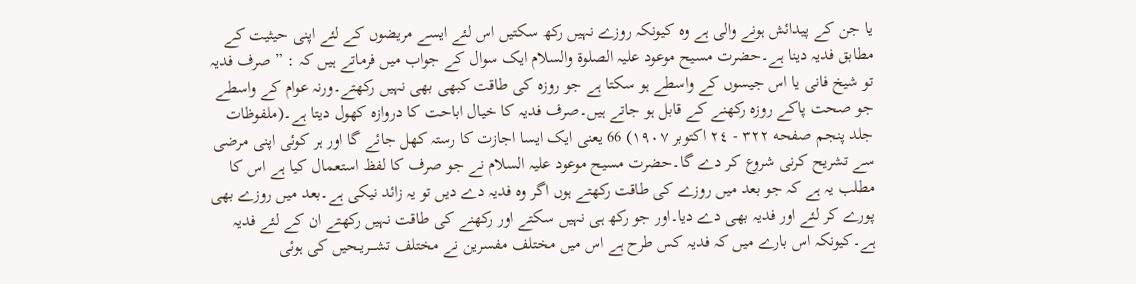یا جن کے پیدائش ہونے والی ہے وہ کیونکہ روزے نہیں رکھ سکتیں اس لئے ایسے مریضوں کے لئے اپنی حیثیت کے مطابق فدیہ دینا ہے۔حضرت مسیح موعود علیہ الصلوۃ والسلام ایک سوال کے جواب میں فرماتے ہیں کہ : ” صرف فدیہ تو شیخ فانی یا اس جیسوں کے واسطے ہو سکتا ہے جو روزہ کی طاقت کبھی بھی نہیں رکھتے۔ورنہ عوام کے واسطے جو صحت پاکے روزہ رکھنے کے قابل ہو جاتے ہیں۔صرف فدیہ کا خیال اباحت کا دروازہ کھول دیتا ہے۔(ملفوظات جلد پنجم صفحه ٣٢٢ - ٢٤ اکتوبر ١٩٠٧) 66 یعنی ایک ایسا اجازت کا رستہ کھل جائے گا اور ہر کوئی اپنی مرضی سے تشریح کرنی شروع کر دے گا۔حضرت مسیح موعود علیہ السلام نے جو صرف کا لفظ استعمال کیا ہے اس کا مطلب یہ ہے کہ جو بعد میں روزے کی طاقت رکھتے ہوں اگر وہ فدیہ دے دیں تو یہ زائد نیکی ہے۔بعد میں روزے بھی پورے کر لئے اور فدیہ بھی دے دیا۔اور جو رکھ ہی نہیں سکتے اور رکھنے کی طاقت نہیں رکھتے ان کے لئے فدیہ ہے۔کیونکہ اس بارے میں کہ فدیہ کس طرح ہے اس میں مختلف مفسرین نے مختلف تشــــريـحیں کی ہوئی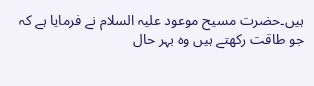ہیں۔حضرت مسیح موعود علیہ السلام نے فرمایا ہے کہ جو طاقت رکھتے ہیں وہ بہر حال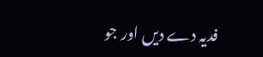فدیہ دے دیں اور جو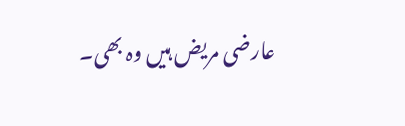عارضی مریض ہیں وہ بھی۔